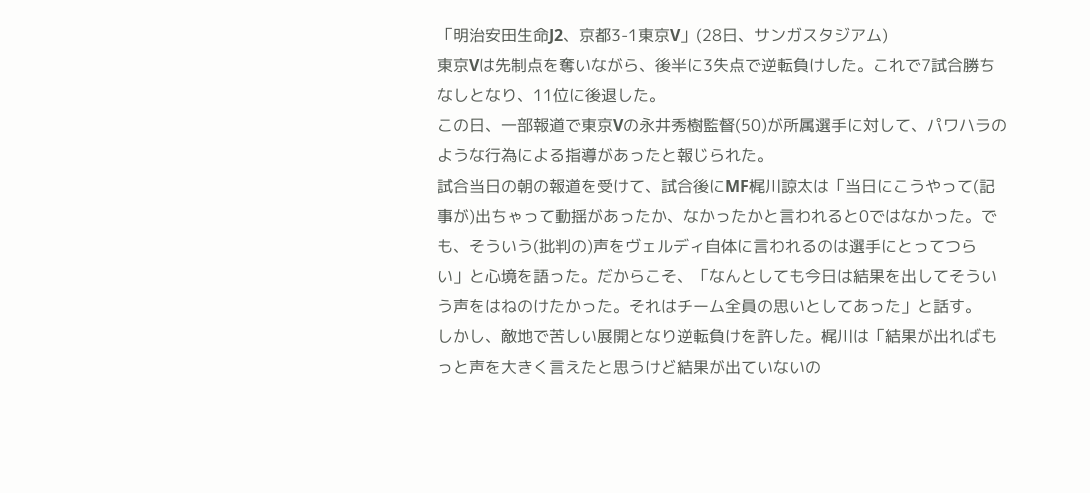「明治安田生命J2、京都3-1東京V」(28日、サンガスタジアム)
東京Vは先制点を奪いながら、後半に3失点で逆転負けした。これで7試合勝ちなしとなり、11位に後退した。
この日、一部報道で東京Vの永井秀樹監督(50)が所属選手に対して、パワハラのような行為による指導があったと報じられた。
試合当日の朝の報道を受けて、試合後にMF梶川諒太は「当日にこうやって(記事が)出ちゃって動揺があったか、なかったかと言われると0ではなかった。でも、そういう(批判の)声をヴェルディ自体に言われるのは選手にとってつらい」と心境を語った。だからこそ、「なんとしても今日は結果を出してそういう声をはねのけたかった。それはチーム全員の思いとしてあった」と話す。
しかし、敵地で苦しい展開となり逆転負けを許した。梶川は「結果が出ればもっと声を大きく言えたと思うけど結果が出ていないの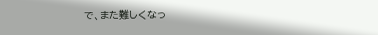で、また難しくなっ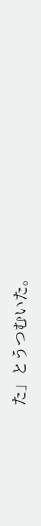た」とうつむいた。